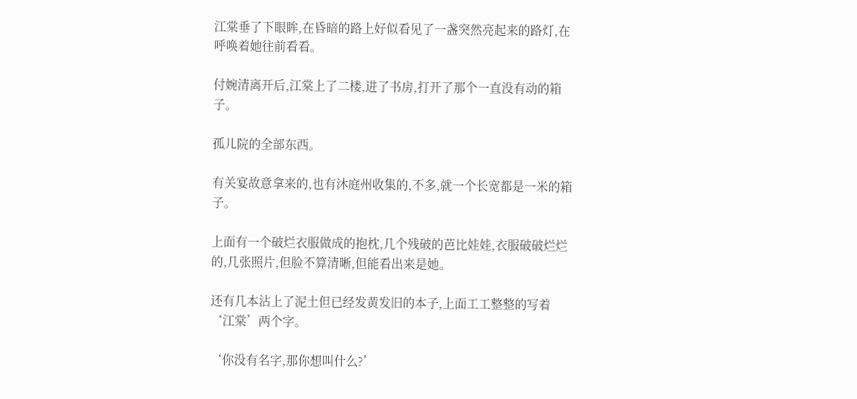江棠垂了下眼眸,在昏暗的路上好似看见了一盏突然亮起来的路灯,在呼唤着她往前看看。

付婉清离开后,江棠上了二楼,进了书房,打开了那个一直没有动的箱子。

孤儿院的全部东西。

有关宴故意拿来的,也有沐庭州收集的,不多,就一个长宽都是一米的箱子。

上面有一个破烂衣服做成的抱枕,几个残破的芭比娃娃,衣服破破烂烂的,几张照片,但脸不算清晰,但能看出来是她。

还有几本沾上了泥土但已经发黄发旧的本子,上面工工整整的写着‘江棠’两个字。

‘你没有名字,那你想叫什么?’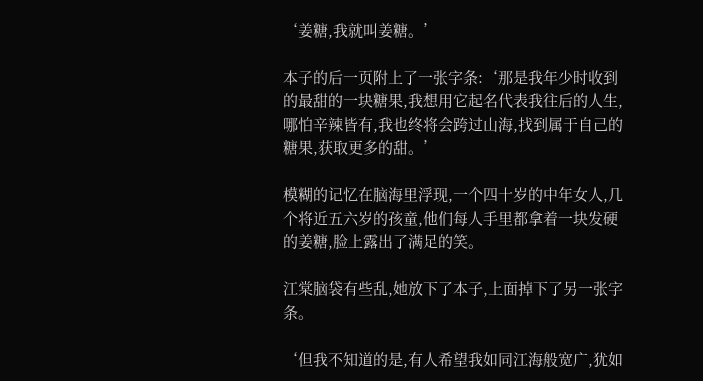‘姜糖,我就叫姜糖。’

本子的后一页附上了一张字条:‘那是我年少时收到的最甜的一块糖果,我想用它起名代表我往后的人生,哪怕辛辣皆有,我也终将会跨过山海,找到属于自己的糖果,获取更多的甜。’

模糊的记忆在脑海里浮现,一个四十岁的中年女人,几个将近五六岁的孩童,他们每人手里都拿着一块发硬的姜糖,脸上露出了满足的笑。

江棠脑袋有些乱,她放下了本子,上面掉下了另一张字条。

‘但我不知道的是,有人希望我如同江海般宽广,犹如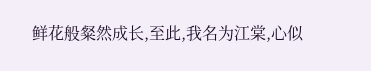鲜花般粲然成长,至此,我名为江棠,心似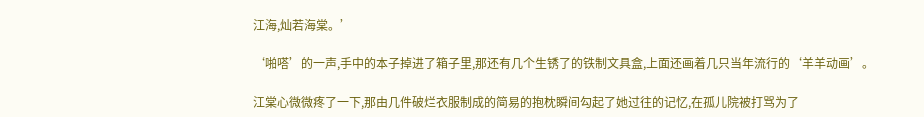江海,灿若海棠。’

‘啪嗒’的一声,手中的本子掉进了箱子里,那还有几个生锈了的铁制文具盒,上面还画着几只当年流行的‘羊羊动画’。

江棠心微微疼了一下,那由几件破烂衣服制成的简易的抱枕瞬间勾起了她过往的记忆,在孤儿院被打骂为了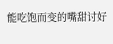能吃饱而变的嘴甜讨好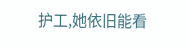护工,她依旧能看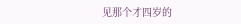见那个才四岁的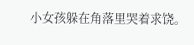小女孩躲在角落里哭着求饶。